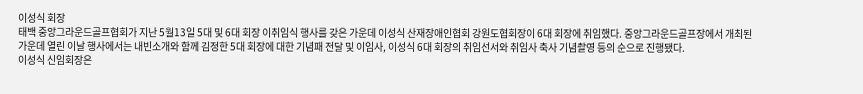이성식 회장
태백 중앙그라운드골프협회가 지난 5월13일 5대 및 6대 회장 이취임식 행사를 갖은 가운데 이성식 산재장애인협회 강원도협회장이 6대 회장에 취임했다. 중앙그라운드골프장에서 개최된 가운데 열린 이날 행사에서는 내빈소개와 함께 김정한 5대 회장에 대한 기념패 전달 및 이임사, 이성식 6대 회장의 취임선서와 취임사 축사 기념촬영 등의 순으로 진행됐다.
이성식 신임회장은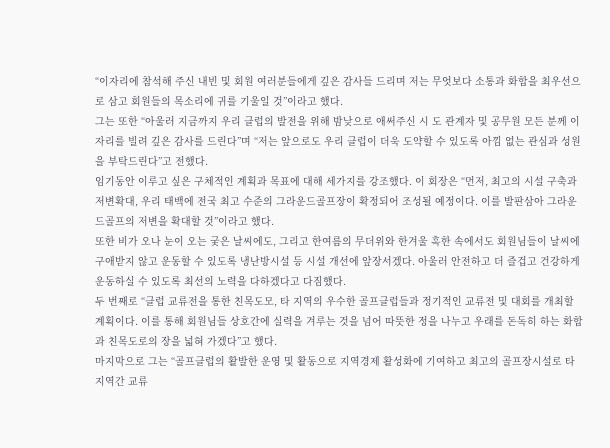“이자리에 참석해 주신 내빈 및 회원 여러분들에게 깊은 감사들 드리며 저는 무엇보다 소통과 화합을 최우선으로 삼고 회원들의 목소리에 귀를 기울일 것”이라고 했다.
그는 또한 “아울러 지금까지 우리 클럽의 발전을 위해 밤낮으로 애써주신 시 도 관계자 및 공무원 모든 분께 이 자리를 빌려 깊은 감사를 드린다”며 “저는 앞으로도 우리 클럽이 더욱 도약할 수 있도록 아낌 없는 관심과 성원을 부탁드린다”고 전했다.
임기동안 이루고 싶은 구체적인 계획과 목표에 대해 세가지를 강조했다. 이 회장은 “먼저, 최고의 시설 구축과 저변확대, 우리 태백에 전국 최고 수준의 그라운드골프장이 확정되어 조성될 예정이다. 이를 발판삼아 그라운드골프의 저변을 확대할 것”이라고 했다.
또한 비가 오나 눈이 오는 궂은 날씨에도, 그리고 한여름의 무더위와 한겨울 혹한 속에서도 회원님들이 날씨에 구애받지 않고 운동할 수 있도록 냉난방시설 등 시설 개선에 앞장서겠다. 아울러 안전하고 더 즐겁고 건강하게 운동하실 수 있도록 최선의 노력을 다하겠다고 다짐했다.
두 번째로 “클럽 교류전을 통한 친목도모, 타 지역의 우수한 골프클럽들과 정기적인 교류전 및 대회를 개최할 계획이다. 이를 통해 회원님들 상호간에 실력을 겨루는 것을 넘어 따뜻한 정을 나누고 우래를 돈독히 하는 화합과 친목도로의 장을 넓혀 가겠다”고 했다.
마지막으로 그는 “골프클럽의 활발한 운영 및 활동으로 지역경제 활성화에 기여하고 최고의 골프장시설로 타 지역간 교류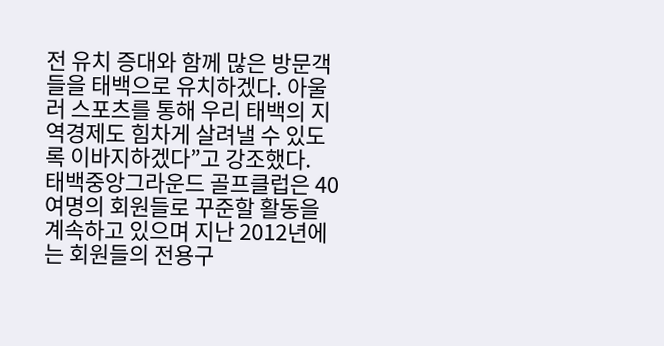전 유치 증대와 함께 많은 방문객들을 태백으로 유치하겠다. 아울러 스포츠를 통해 우리 태백의 지역경제도 힘차게 살려낼 수 있도록 이바지하겠다”고 강조했다.
태백중앙그라운드 골프클럽은 40여명의 회원들로 꾸준할 활동을 계속하고 있으며 지난 2012년에는 회원들의 전용구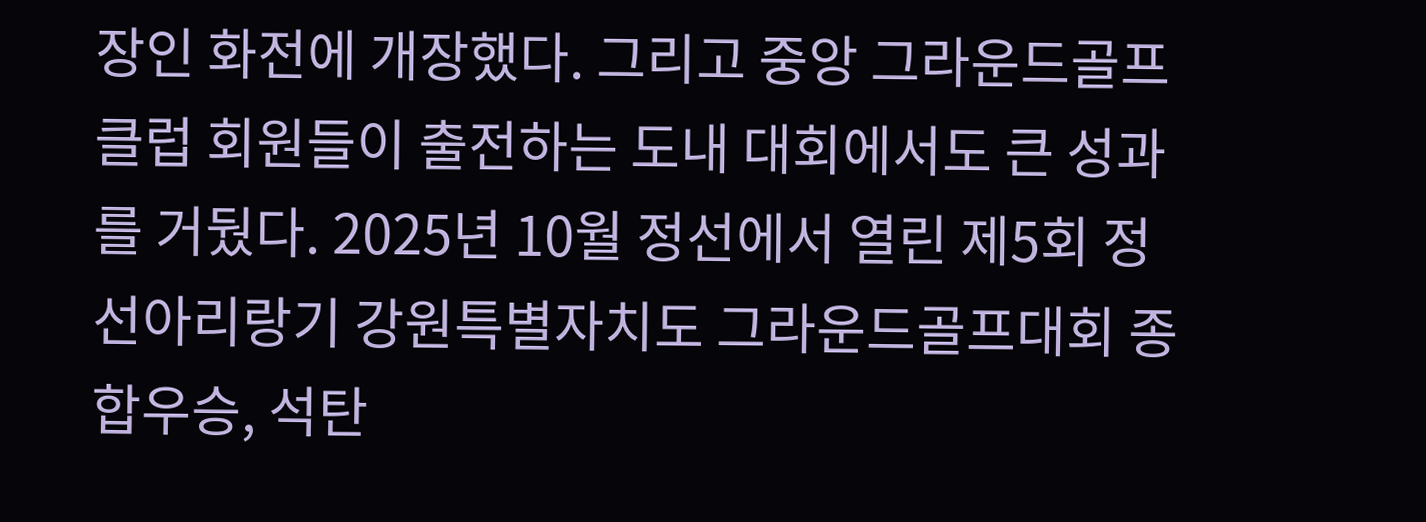장인 화전에 개장했다. 그리고 중앙 그라운드골프클럽 회원들이 출전하는 도내 대회에서도 큰 성과를 거뒀다. 2025년 10월 정선에서 열린 제5회 정선아리랑기 강원특별자치도 그라운드골프대회 종합우승, 석탄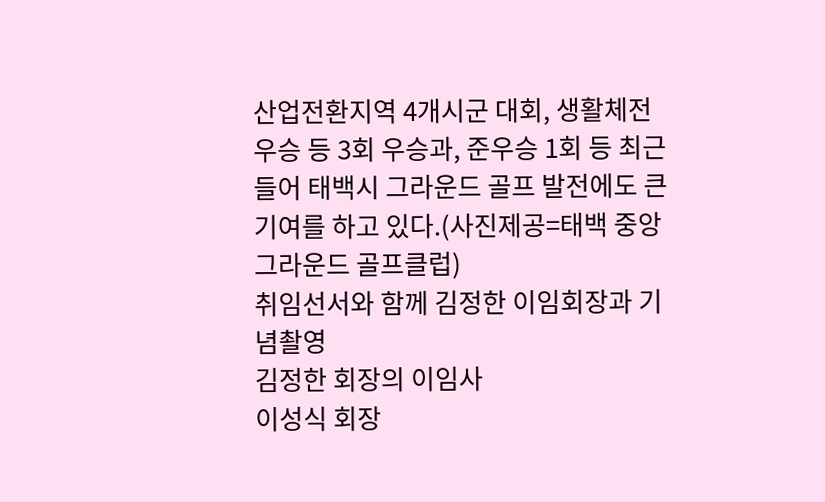산업전환지역 4개시군 대회, 생활체전 우승 등 3회 우승과, 준우승 1회 등 최근들어 태백시 그라운드 골프 발전에도 큰 기여를 하고 있다.(사진제공=태백 중앙 그라운드 골프클럽)
취임선서와 함께 김정한 이임회장과 기념촬영
김정한 회장의 이임사
이성식 회장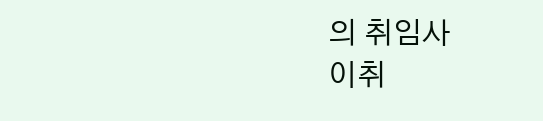의 취임사
이취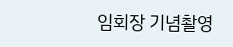임회장 기념촬영